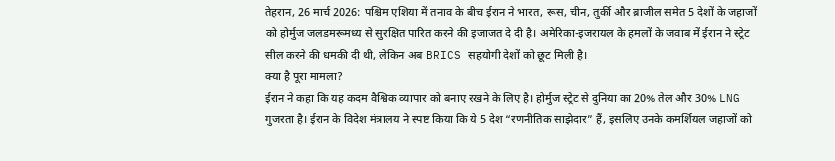तेहरान, 26 मार्च 2026: पश्चिम एशिया में तनाव के बीच ईरान ने भारत, रूस, चीन, तुर्की और ब्राजील समेत 5 देशों के जहाजों को होर्मुज जलडमरूमध्य से सुरक्षित पारित करने की इजाजत दे दी है। अमेरिका-इजरायल के हमलों के जवाब में ईरान ने स्ट्रेट सील करने की धमकी दी थी, लेकिन अब BRICS सहयोगी देशों को छूट मिली है।
क्या है पूरा मामला?
ईरान ने कहा कि यह कदम वैश्विक व्यापार को बनाए रखने के लिए है। होर्मुज स्ट्रेट से दुनिया का 20% तेल और 30% LNG गुजरता है। ईरान के विदेश मंत्रालय ने स्पष्ट किया कि ये 5 देश “रणनीतिक साझेदार” हैं, इसलिए उनके कमर्शियल जहाजों को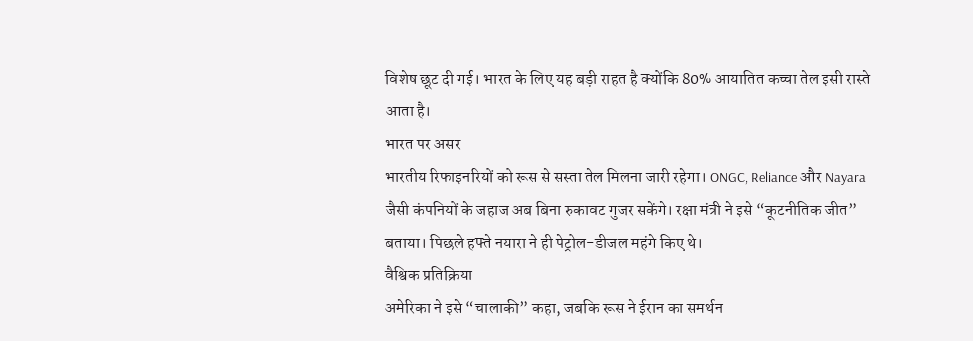विशेष छूट दी गई। भारत के लिए यह बड़ी राहत है क्योंकि 80% आयातित कच्चा तेल इसी रास्ते आता है।
भारत पर असर
भारतीय रिफाइनरियों को रूस से सस्ता तेल मिलना जारी रहेगा। ONGC, Reliance और Nayara जैसी कंपनियों के जहाज अब बिना रुकावट गुजर सकेंगे। रक्षा मंत्री ने इसे “कूटनीतिक जीत” बताया। पिछले हफ्ते नयारा ने ही पेट्रोल-डीजल महंगे किए थे।
वैश्विक प्रतिक्रिया
अमेरिका ने इसे “चालाकी” कहा, जबकि रूस ने ईरान का समर्थन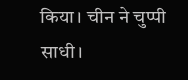किया। चीन ने चुप्पी साधी।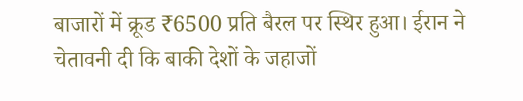बाजारों में क्रूड ₹6500 प्रति बैरल पर स्थिर हुआ। ईरान ने चेतावनी दी कि बाकी देशों के जहाजों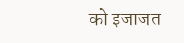को इजाजत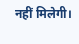नहीं मिलेगी।